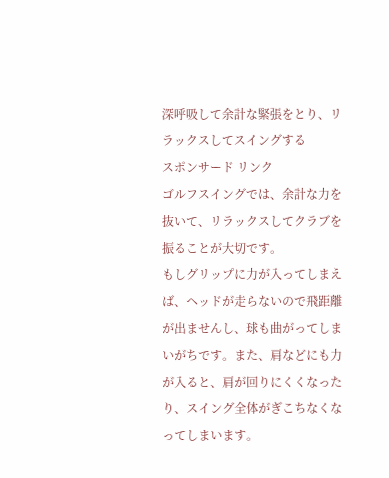深呼吸して余計な緊張をとり、リラックスしてスイングする
スポンサード リンク
ゴルフスイングでは、余計な力を抜いて、リラックスしてクラブを振ることが大切です。
もしグリップに力が入ってしまえば、ヘッドが走らないので飛距離が出ませんし、球も曲がってしまいがちです。また、肩などにも力が入ると、肩が回りにくくなったり、スイング全体がぎこちなくなってしまいます。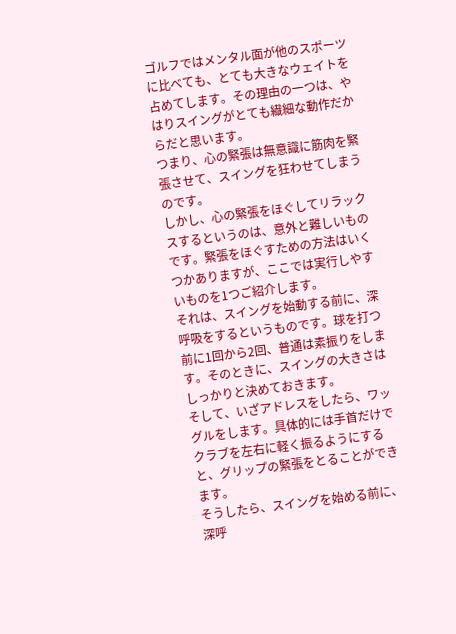ゴルフではメンタル面が他のスポーツに比べても、とても大きなウェイトを占めてします。その理由の一つは、やはりスイングがとても繊細な動作だからだと思います。
つまり、心の緊張は無意識に筋肉を緊張させて、スイングを狂わせてしまうのです。
しかし、心の緊張をほぐしてリラックスするというのは、意外と難しいものです。緊張をほぐすための方法はいくつかありますが、ここでは実行しやすいものを1つご紹介します。
それは、スイングを始動する前に、深呼吸をするというものです。球を打つ前に1回から2回、普通は素振りをします。そのときに、スイングの大きさはしっかりと決めておきます。
そして、いざアドレスをしたら、ワッグルをします。具体的には手首だけでクラブを左右に軽く振るようにすると、グリップの緊張をとることができます。
そうしたら、スイングを始める前に、深呼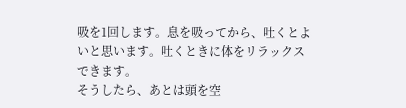吸を1回します。息を吸ってから、吐くとよいと思います。吐くときに体をリラックスできます。
そうしたら、あとは頭を空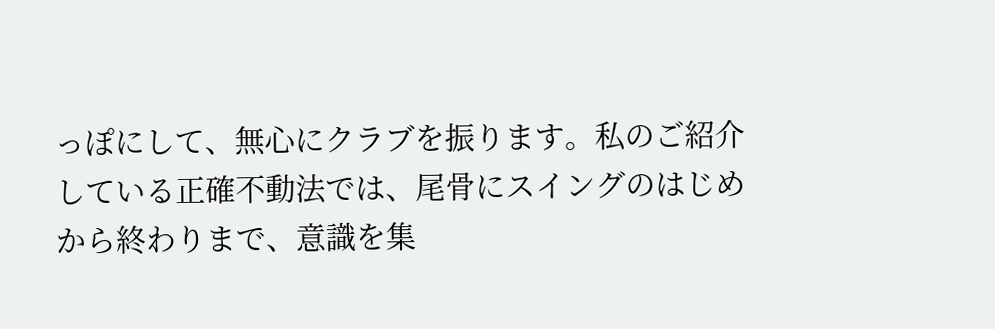っぽにして、無心にクラブを振ります。私のご紹介している正確不動法では、尾骨にスイングのはじめから終わりまで、意識を集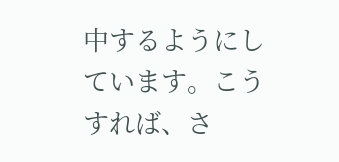中するようにしています。こうすれば、さ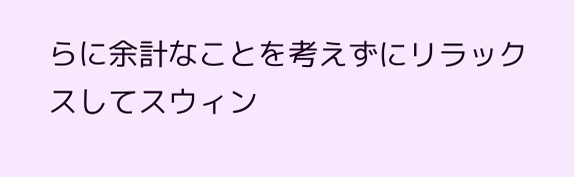らに余計なことを考えずにリラックスしてスウィン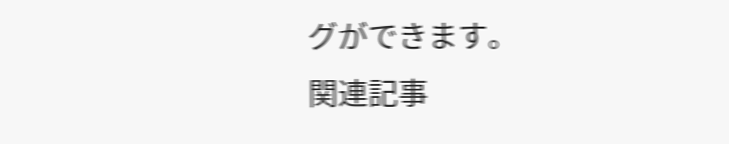グができます。
関連記事